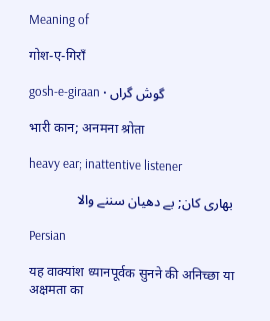Meaning of

गोश-ए-गिराँ

gosh-e-giraan • گوش گراں

भारी कान; अनमना श्रोता

heavy ear; inattentive listener

بھاری کان; بے دھیان سننے والا

Persian

यह वाक्यांश ध्यानपूर्वक सुनने की अनिच्छा या अक्षमता का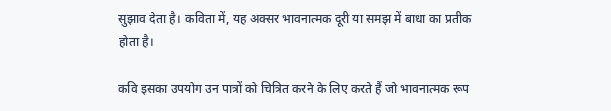सुझाव देता है। कविता में, यह अक्सर भावनात्मक दूरी या समझ में बाधा का प्रतीक होता है।

कवि इसका उपयोग उन पात्रों को चित्रित करने के लिए करते हैं जो भावनात्मक रूप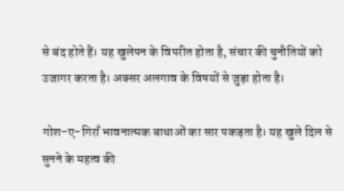से बंद होते हैं। यह खुलेपन के विपरीत होता है, संचार की चुनौतियों को उजागर करता है। अक्सर अलगाव के विषयों से जुड़ा होता है।

गोश-ए-गिराँ भावनात्मक बाधाओं का सार पकड़ता है। यह खुले दिल से सुनने के महत्व की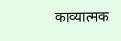काव्यात्मक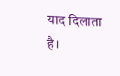याद दिलाता है।